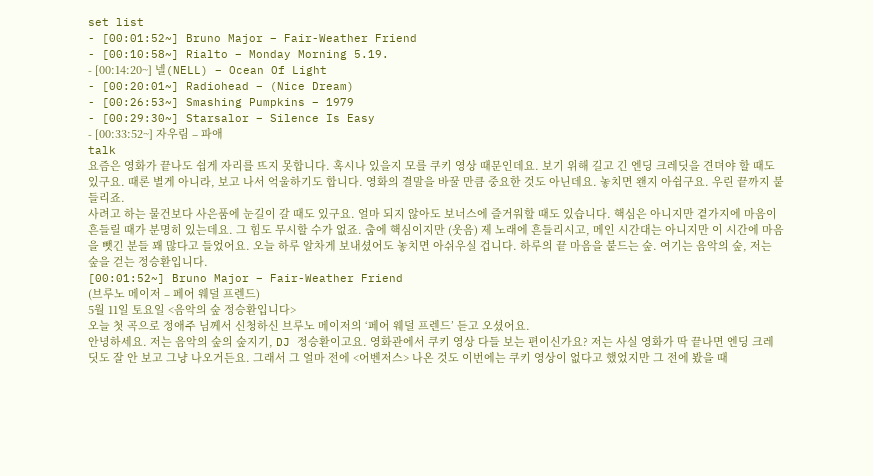set list
- [00:01:52~] Bruno Major – Fair-Weather Friend
- [00:10:58~] Rialto – Monday Morning 5.19.
- [00:14:20~] 넬(NELL) – Ocean Of Light
- [00:20:01~] Radiohead – (Nice Dream)
- [00:26:53~] Smashing Pumpkins – 1979
- [00:29:30~] Starsalor – Silence Is Easy
- [00:33:52~] 자우림 – 파애
talk
요즘은 영화가 끝나도 쉽게 자리를 뜨지 못합니다. 혹시나 있을지 모를 쿠키 영상 때문인데요. 보기 위해 길고 긴 엔딩 크레딧을 견뎌야 할 때도 있구요. 때론 별게 아니라, 보고 나서 억울하기도 합니다. 영화의 결말을 바꿀 만큼 중요한 것도 아닌데요. 놓치면 왠지 아쉽구요. 우린 끝까지 붙들리죠.
사려고 하는 물건보다 사은품에 눈길이 갈 때도 있구요. 얼마 되지 않아도 보너스에 즐거워할 때도 있습니다. 핵심은 아니지만 곁가지에 마음이 흔들릴 때가 분명히 있는데요. 그 힘도 무시할 수가 없죠. 춤에 핵심이지만 (웃음) 제 노래에 흔들리시고, 메인 시간대는 아니지만 이 시간에 마음을 뺏긴 분들 꽤 많다고 들었어요. 오늘 하루 알차게 보내셨어도 놓치면 아쉬우실 겁니다. 하루의 끝 마음을 붙드는 숲. 여기는 음악의 숲, 저는 숲을 걷는 정승환입니다.
[00:01:52~] Bruno Major – Fair-Weather Friend
(브루노 메이저 – 페어 웨덜 프렌드)
5월 11일 토요일 <음악의 숲 정승환입니다>
오늘 첫 곡으로 정애주 님께서 신청하신 브루노 메이저의 ‘페어 웨덜 프렌드’ 듣고 오셨어요.
안녕하세요. 저는 음악의 숲의 숲지기, DJ 정승환이고요. 영화관에서 쿠키 영상 다들 보는 편이신가요? 저는 사실 영화가 딱 끝나면 엔딩 크레딧도 잘 안 보고 그냥 나오거든요. 그래서 그 얼마 전에 <어벤저스> 나온 것도 이번에는 쿠키 영상이 없다고 했었지만 그 전에 봤을 때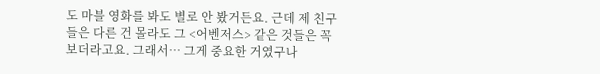도 마블 영화를 봐도 별로 안 봤거든요. 근데 제 친구들은 다른 건 몰라도 그 <어벤저스> 같은 것들은 꼭 보더라고요. 그래서… 그게 중요한 거였구나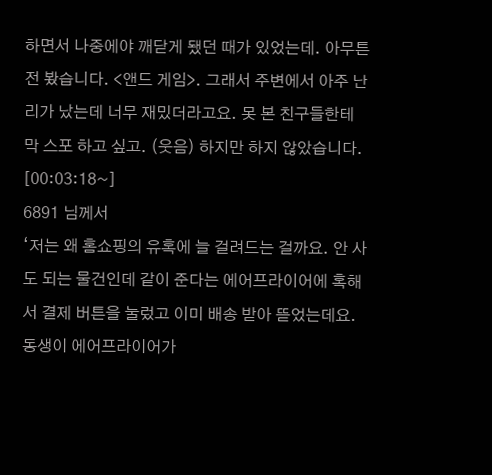하면서 나중에야 깨닫게 됐던 때가 있었는데. 아무튼 전 봤습니다. <앤드 게임>. 그래서 주변에서 아주 난리가 났는데 너무 재밌더라고요. 못 본 친구들한테 막 스포 하고 싶고. (웃음) 하지만 하지 않았습니다.
[00:03:18~]
6891 님께서
‘저는 왜 홈쇼핑의 유혹에 늘 걸려드는 걸까요. 안 사도 되는 물건인데 같이 준다는 에어프라이어에 혹해서 결제 버튼을 눌렀고 이미 배송 받아 뜯었는데요. 동생이 에어프라이어가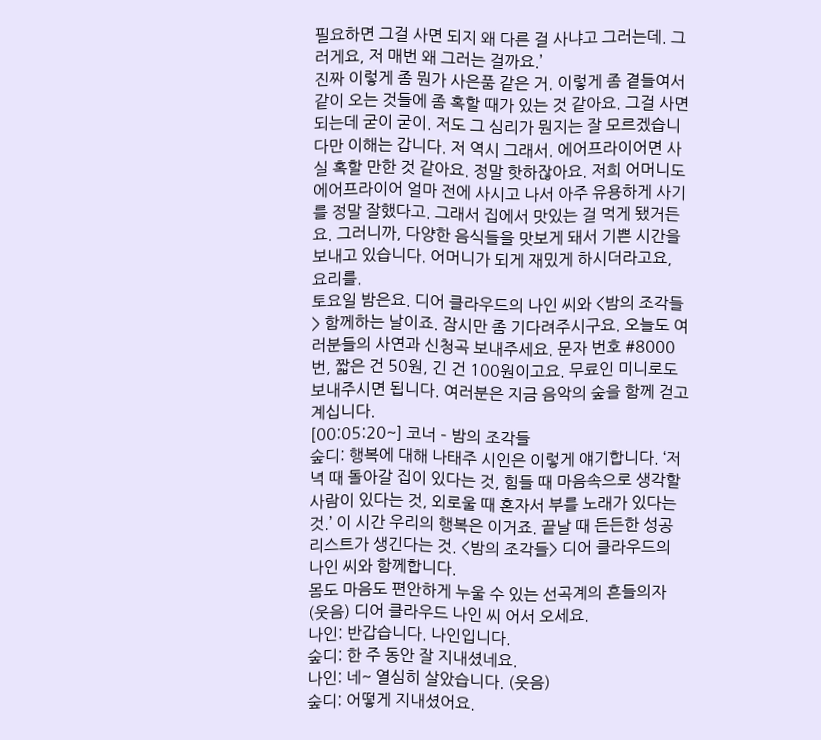필요하면 그걸 사면 되지 왜 다른 걸 사냐고 그러는데. 그러게요, 저 매번 왜 그러는 걸까요.’
진짜 이렇게 좀 뭔가 사은품 같은 거. 이렇게 좀 곁들여서 같이 오는 것들에 좀 혹할 때가 있는 것 같아요. 그걸 사면 되는데 굳이 굳이. 저도 그 심리가 뭔지는 잘 모르겠습니다만 이해는 갑니다. 저 역시 그래서. 에어프라이어면 사실 혹할 만한 것 같아요. 정말 핫하잖아요. 저희 어머니도 에어프라이어 얼마 전에 사시고 나서 아주 유용하게 사기를 정말 잘했다고. 그래서 집에서 맛있는 걸 먹게 됐거든요. 그러니까, 다양한 음식들을 맛보게 돼서 기쁜 시간을 보내고 있습니다. 어머니가 되게 재밌게 하시더라고요, 요리를.
토요일 밤은요. 디어 클라우드의 나인 씨와 <밤의 조각들> 함께하는 날이죠. 잠시만 좀 기다려주시구요. 오늘도 여러분들의 사연과 신청곡 보내주세요. 문자 번호 #8000번, 짧은 건 50원, 긴 건 100원이고요. 무료인 미니로도 보내주시면 됩니다. 여러분은 지금 음악의 숲을 함께 걷고 계십니다.
[00:05:20~] 코너 – 밤의 조각들
숲디: 행복에 대해 나태주 시인은 이렇게 얘기합니다. ‘저녁 때 돌아갈 집이 있다는 것, 힘들 때 마음속으로 생각할 사람이 있다는 것, 외로울 때 혼자서 부를 노래가 있다는 것.’ 이 시간 우리의 행복은 이거죠. 끝날 때 든든한 성공 리스트가 생긴다는 것. <밤의 조각들> 디어 클라우드의 나인 씨와 함께합니다.
몸도 마음도 편안하게 누울 수 있는 선곡계의 흔들의자(웃음) 디어 클라우드 나인 씨 어서 오세요.
나인: 반갑습니다. 나인입니다.
숲디: 한 주 동안 잘 지내셨네요.
나인: 네~ 열심히 살았습니다. (웃음)
숲디: 어떻게 지내셨어요.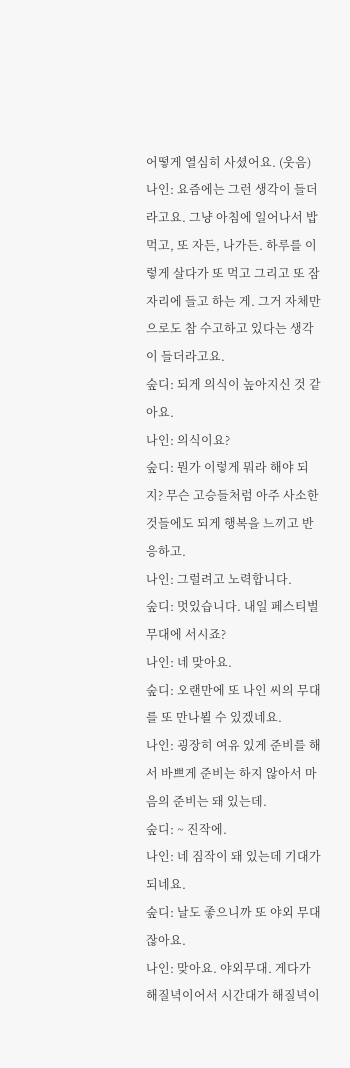어떻게 열심히 사셨어요. (웃음)
나인: 요즘에는 그런 생각이 들더라고요. 그냥 아침에 일어나서 밥 먹고, 또 자든, 나가든. 하루를 이렇게 살다가 또 먹고 그리고 또 잠자리에 들고 하는 게. 그거 자체만으로도 참 수고하고 있다는 생각이 들더라고요.
숲디: 되게 의식이 높아지신 것 같아요.
나인: 의식이요?
숲디: 뭔가 이렇게 뭐라 해야 되지? 무슨 고승들처럼 아주 사소한 것들에도 되게 행복을 느끼고 반응하고.
나인: 그럴려고 노력합니다.
숲디: 멋있습니다. 내일 페스티벌 무대에 서시죠?
나인: 네 맞아요.
숲디: 오랜만에 또 나인 씨의 무대를 또 만나뵐 수 있겠네요.
나인: 굉장히 여유 있게 준비를 해서 바쁘게 준비는 하지 않아서 마음의 준비는 돼 있는데.
숲디: ~ 진작에.
나인: 네 짐작이 돼 있는데 기대가 되네요.
숲디: 날도 좋으니까 또 야외 무대잖아요.
나인: 맞아요. 야외무대. 게다가 해질녁이어서 시간대가 해질녁이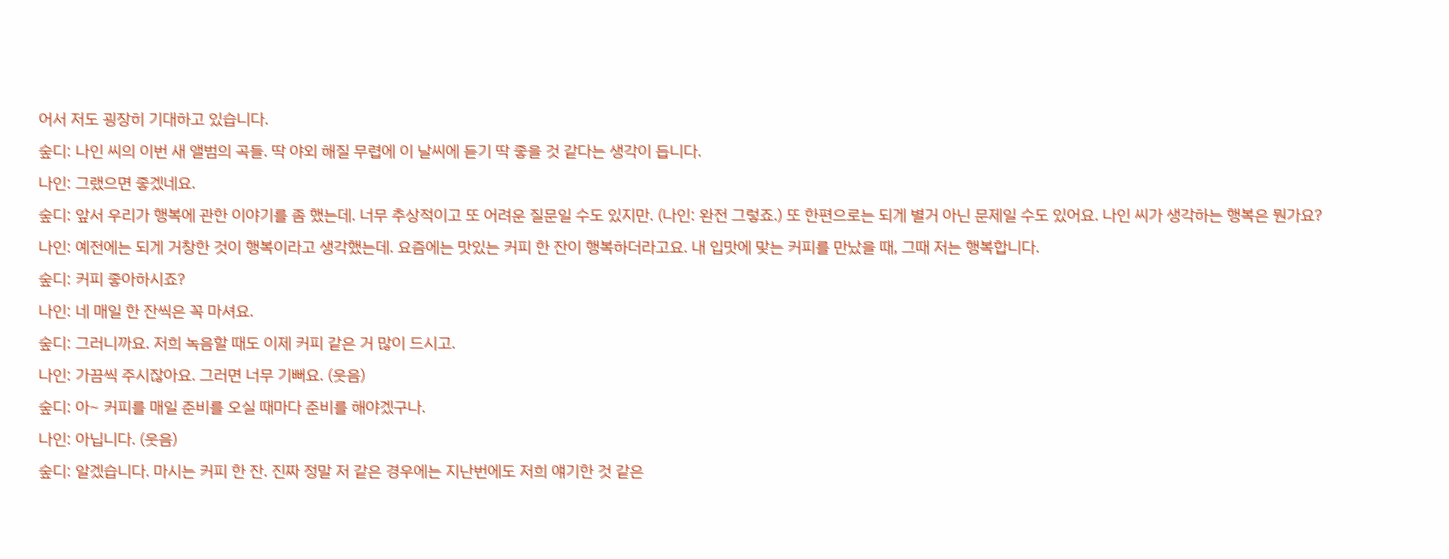어서 저도 굉장히 기대하고 있습니다.
숲디: 나인 씨의 이번 새 앨범의 곡들. 딱 야외 해질 무렵에 이 날씨에 듣기 딱 좋을 것 같다는 생각이 듭니다.
나인: 그랬으면 좋겠네요.
숲디: 앞서 우리가 행복에 관한 이야기를 좀 했는데. 너무 추상적이고 또 어려운 질문일 수도 있지만. (나인: 완전 그렇죠.) 또 한편으로는 되게 별거 아닌 문제일 수도 있어요. 나인 씨가 생각하는 행복은 뭔가요?
나인: 예전에는 되게 거창한 것이 행복이라고 생각했는데. 요즘에는 맛있는 커피 한 잔이 행복하더라고요. 내 입맛에 맞는 커피를 만났을 때, 그때 저는 행복합니다.
숲디: 커피 좋아하시죠?
나인: 네 매일 한 잔씩은 꼭 마셔요.
숲디: 그러니까요. 저희 녹음할 때도 이제 커피 같은 거 많이 드시고.
나인: 가끔씩 주시잖아요. 그러면 너무 기뻐요. (웃음)
숲디: 아~ 커피를 매일 준비를 오실 때마다 준비를 해야겠구나.
나인: 아닙니다. (웃음)
숲디: 알겠습니다. 마시는 커피 한 잔. 진짜 정말 저 같은 경우에는 지난번에도 저희 얘기한 것 같은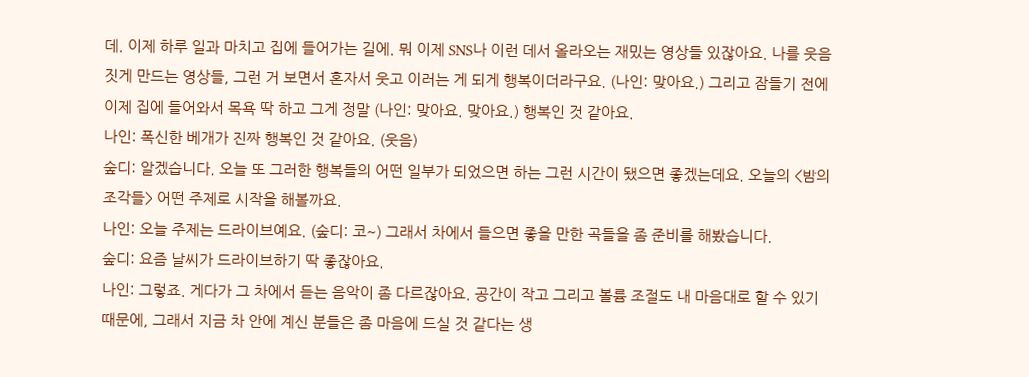데. 이제 하루 일과 마치고 집에 들어가는 길에. 뭐 이제 SNS나 이런 데서 올라오는 재밌는 영상들 있잖아요. 나를 웃음 짓게 만드는 영상들, 그런 거 보면서 혼자서 웃고 이러는 게 되게 행복이더라구요. (나인: 맞아요.) 그리고 잠들기 전에 이제 집에 들어와서 목욕 딱 하고 그게 정말 (나인: 맞아요. 맞아요.) 행복인 것 같아요.
나인: 폭신한 베개가 진짜 행복인 것 같아요. (웃음)
숲디: 알겠습니다. 오늘 또 그러한 행복들의 어떤 일부가 되었으면 하는 그런 시간이 됐으면 좋겠는데요. 오늘의 <밤의 조각들> 어떤 주제로 시작을 해볼까요.
나인: 오늘 주제는 드라이브예요. (숲디: 코~) 그래서 차에서 들으면 좋을 만한 곡들을 좀 준비를 해봤습니다.
숲디: 요즘 날씨가 드라이브하기 딱 좋잖아요.
나인: 그렇죠. 게다가 그 차에서 듣는 음악이 좀 다르잖아요. 공간이 작고 그리고 볼륨 조절도 내 마음대로 할 수 있기 때문에, 그래서 지금 차 안에 계신 분들은 좀 마음에 드실 것 같다는 생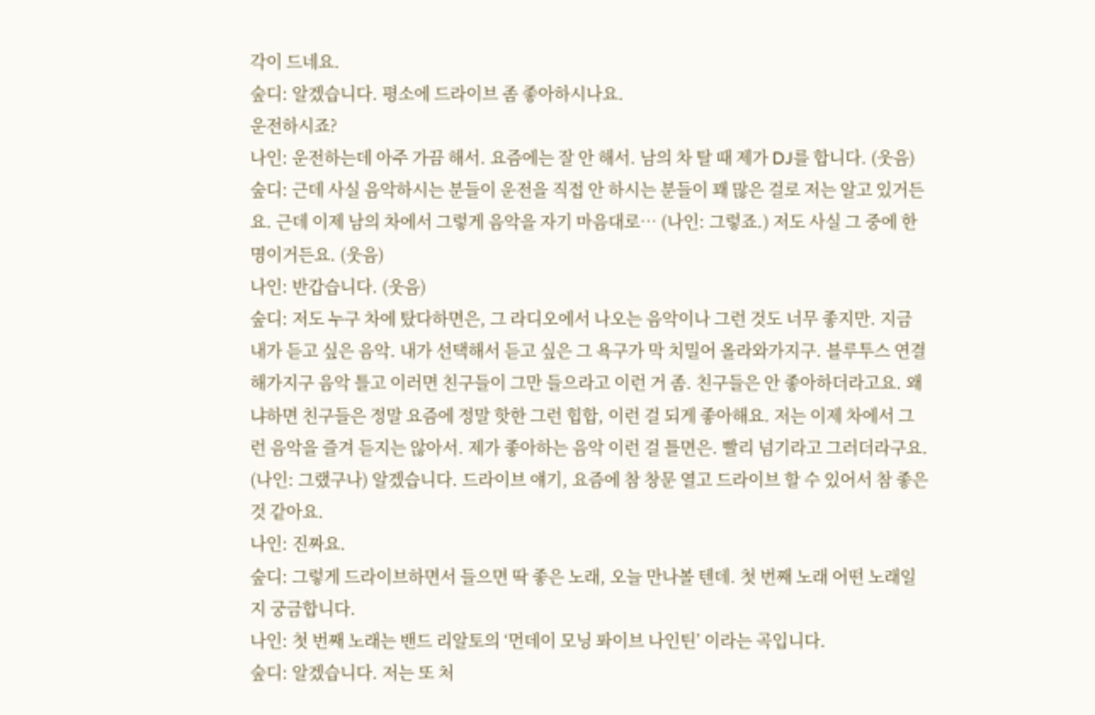각이 드네요.
숲디: 알겠습니다. 평소에 드라이브 좀 좋아하시나요.
운전하시죠?
나인: 운전하는데 아주 가끔 해서. 요즘에는 잘 안 해서. 남의 차 탈 때 제가 DJ를 합니다. (웃음)
숲디: 근데 사실 음악하시는 분들이 운전을 직접 안 하시는 분들이 꽤 많은 걸로 저는 알고 있거든요. 근데 이제 남의 차에서 그렇게 음악을 자기 마음대로… (나인: 그렇죠.) 저도 사실 그 중에 한 명이거든요. (웃음)
나인: 반갑습니다. (웃음)
숲디: 저도 누구 차에 탔다하면은, 그 라디오에서 나오는 음악이나 그런 것도 너무 좋지만. 지금 내가 듣고 싶은 음악. 내가 선택해서 듣고 싶은 그 욕구가 막 치밀어 올라와가지구. 블루투스 연결해가지구 음악 틀고 이러면 친구들이 그만 들으라고 이런 거 좀. 친구들은 안 좋아하더라고요. 왜냐하면 친구들은 정말 요즘에 정말 핫한 그런 힙합, 이런 걸 되게 좋아해요. 저는 이제 차에서 그런 음악을 즐겨 듣지는 않아서. 제가 좋아하는 음악 이런 걸 틀면은. 빨리 넘기라고 그러더라구요. (나인: 그랬구나) 알겠습니다. 드라이브 얘기, 요즘에 참 창문 열고 드라이브 할 수 있어서 참 좋은 것 같아요.
나인: 진짜요.
숲디: 그렇게 드라이브하면서 들으면 딱 좋은 노래, 오늘 만나볼 텐데. 첫 번째 노래 어떤 노래일지 궁금합니다.
나인: 첫 번째 노래는 밴드 리알토의 ‘먼데이 모닝 퐈이브 나인틴’ 이라는 곡입니다.
숲디: 알겠습니다. 저는 또 처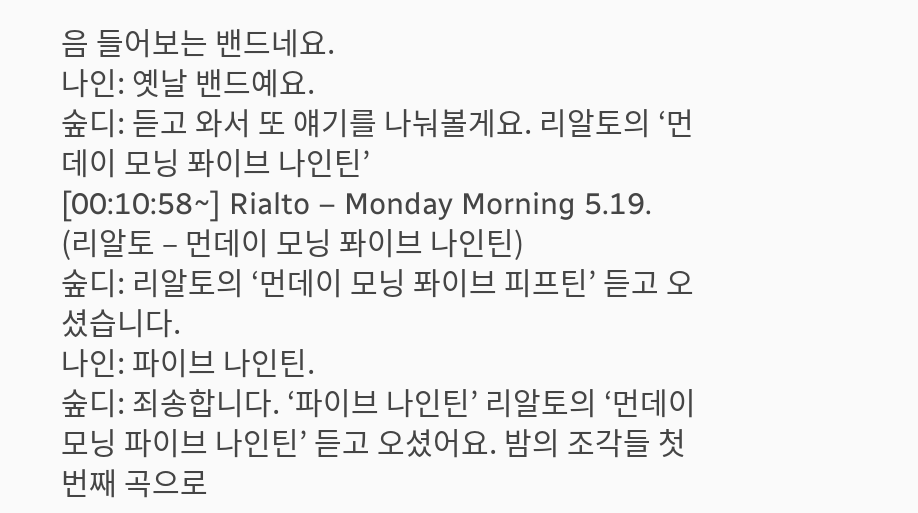음 들어보는 밴드네요.
나인: 옛날 밴드예요.
숲디: 듣고 와서 또 얘기를 나눠볼게요. 리알토의 ‘먼데이 모닝 퐈이브 나인틴’
[00:10:58~] Rialto – Monday Morning 5.19.
(리알토 – 먼데이 모닝 퐈이브 나인틴)
숲디: 리알토의 ‘먼데이 모닝 퐈이브 피프틴’ 듣고 오셨습니다.
나인: 파이브 나인틴.
숲디: 죄송합니다. ‘파이브 나인틴’ 리알토의 ‘먼데이 모닝 파이브 나인틴’ 듣고 오셨어요. 밤의 조각들 첫 번째 곡으로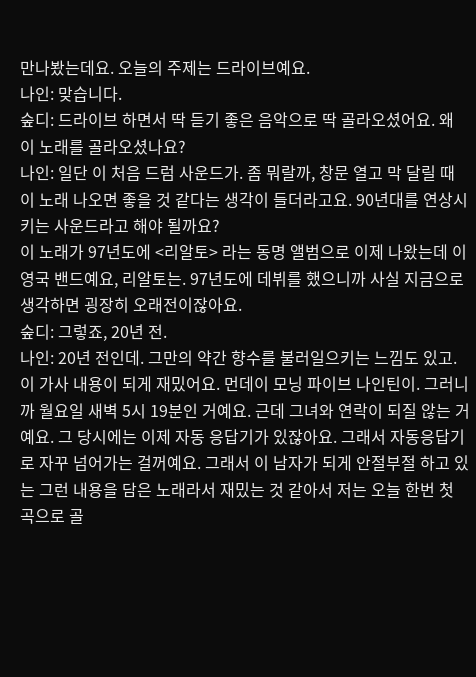만나봤는데요. 오늘의 주제는 드라이브예요.
나인: 맞습니다.
숲디: 드라이브 하면서 딱 듣기 좋은 음악으로 딱 골라오셨어요. 왜 이 노래를 골라오셨나요?
나인: 일단 이 처음 드럼 사운드가. 좀 뭐랄까, 창문 열고 막 달릴 때 이 노래 나오면 좋을 것 같다는 생각이 들더라고요. 90년대를 연상시키는 사운드라고 해야 될까요?
이 노래가 97년도에 <리알토> 라는 동명 앨범으로 이제 나왔는데 이 영국 밴드예요, 리알토는. 97년도에 데뷔를 했으니까 사실 지금으로 생각하면 굉장히 오래전이잖아요.
숲디: 그렇죠, 20년 전.
나인: 20년 전인데. 그만의 약간 향수를 불러일으키는 느낌도 있고. 이 가사 내용이 되게 재밌어요. 먼데이 모닝 파이브 나인틴이. 그러니까 월요일 새벽 5시 19분인 거예요. 근데 그녀와 연락이 되질 않는 거예요. 그 당시에는 이제 자동 응답기가 있잖아요. 그래서 자동응답기로 자꾸 넘어가는 걸꺼예요. 그래서 이 남자가 되게 안절부절 하고 있는 그런 내용을 담은 노래라서 재밌는 것 같아서 저는 오늘 한번 첫 곡으로 골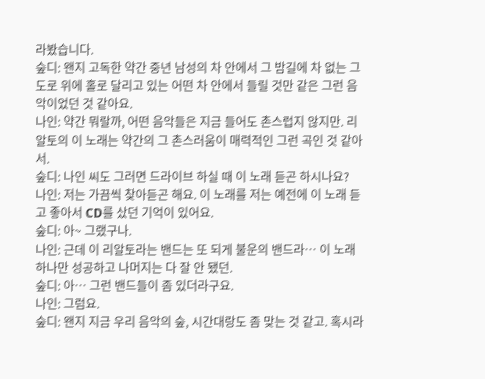라봤습니다.
숲디: 왠지 고독한 약간 중년 남성의 차 안에서 그 밤길에 차 없는 그 도로 위에 홀로 달리고 있는 어떤 차 안에서 들릴 것만 같은 그런 음악이었던 것 같아요.
나인: 약간 뭐랄까, 어떤 음악들은 지금 들어도 촌스럽지 않지만. 리알토의 이 노래는 약간의 그 촌스러움이 매력적인 그런 곡인 것 같아서.
숲디: 나인 씨도 그러면 드라이브 하실 때 이 노래 듣곤 하시나요?
나인: 저는 가끔씩 찾아듣곤 해요. 이 노래를 저는 예전에 이 노래 듣고 좋아서 CD를 샀던 기억이 있어요.
숲디: 아~ 그랬구나.
나인: 근데 이 리알토라는 밴드는 또 되게 불운의 밴드라… 이 노래 하나만 성공하고 나머지는 다 잘 안 됐던.
숲디: 아… 그런 밴드들이 좀 있더라구요.
나인: 그럼요.
숲디: 왠지 지금 우리 음악의 숲, 시간대랑도 좀 맞는 것 같고. 혹시라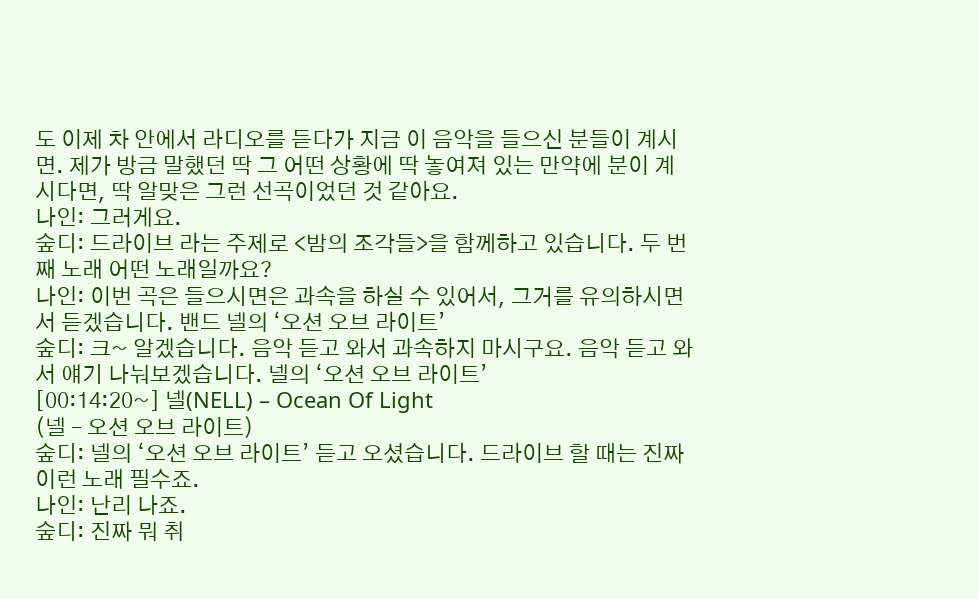도 이제 차 안에서 라디오를 듣다가 지금 이 음악을 들으신 분들이 계시면. 제가 방금 말했던 딱 그 어떤 상황에 딱 놓여져 있는 만약에 분이 계시다면, 딱 알맞은 그런 선곡이었던 것 같아요.
나인: 그러게요.
숲디: 드라이브 라는 주제로 <밤의 조각들>을 함께하고 있습니다. 두 번째 노래 어떤 노래일까요?
나인: 이번 곡은 들으시면은 과속을 하실 수 있어서, 그거를 유의하시면서 듣겠습니다. 밴드 넬의 ‘오션 오브 라이트’
숲디: 크~ 알겠습니다. 음악 듣고 와서 과속하지 마시구요. 음악 듣고 와서 얘기 나눠보겠습니다. 넬의 ‘오션 오브 라이트’
[00:14:20~] 넬(NELL) – Ocean Of Light
(넬 – 오션 오브 라이트)
숲디: 넬의 ‘오션 오브 라이트’ 듣고 오셨습니다. 드라이브 할 때는 진짜 이런 노래 필수죠.
나인: 난리 나죠.
숲디: 진짜 뭐 취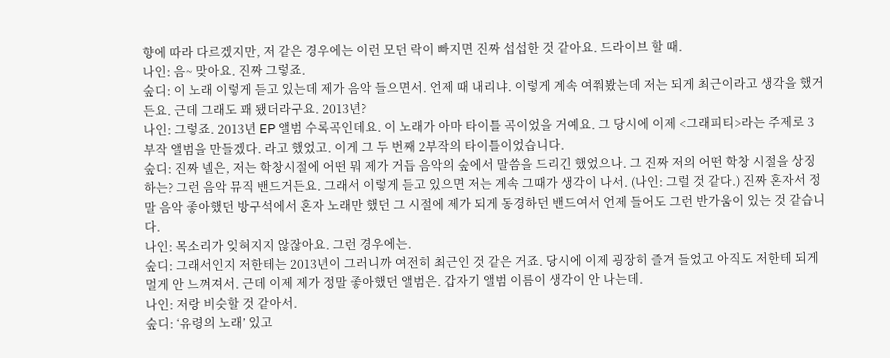향에 따라 다르겠지만, 저 같은 경우에는 이런 모던 락이 빠지면 진짜 섭섭한 것 같아요. 드라이브 할 때.
나인: 음~ 맞아요. 진짜 그렇죠.
숲디: 이 노래 이렇게 듣고 있는데 제가 음악 들으면서. 언제 때 내리냐. 이렇게 계속 여쭤봤는데 저는 되게 최근이라고 생각을 했거든요. 근데 그래도 꽤 됐더라구요. 2013년?
나인: 그렇죠. 2013년 EP 앨범 수록곡인데요. 이 노래가 아마 타이틀 곡이었을 거예요. 그 당시에 이제 <그래피티>라는 주제로 3부작 앨범을 만들겠다. 라고 했었고. 이게 그 두 번째 2부작의 타이틀이었습니다.
숲디: 진짜 넬은, 저는 학창시절에 어떤 뭐 제가 거듭 음악의 숲에서 말씀을 드리긴 했었으나. 그 진짜 저의 어떤 학창 시절을 상징하는? 그런 음악 뮤직 밴드거든요. 그래서 이렇게 듣고 있으면 저는 계속 그때가 생각이 나서. (나인: 그럴 것 같다.) 진짜 혼자서 정말 음악 좋아했던 방구석에서 혼자 노래만 했던 그 시절에 제가 되게 동경하던 밴드여서 언제 들어도 그런 반가움이 있는 것 같습니다.
나인: 목소리가 잊혀지지 않잖아요. 그런 경우에는.
숲디: 그래서인지 저한테는 2013년이 그러니까 여전히 최근인 것 같은 거죠. 당시에 이제 굉장히 즐겨 들었고 아직도 저한테 되게 멀게 안 느껴져서. 근데 이제 제가 정말 좋아했던 앨범은. 갑자기 앨범 이름이 생각이 안 나는데.
나인: 저랑 비슷할 것 같아서.
숲디: ‘유령의 노래’ 있고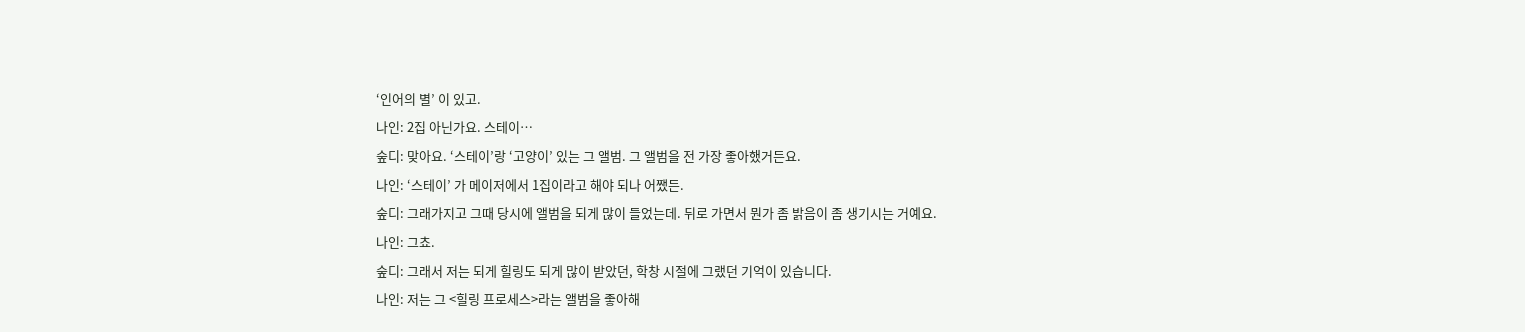‘인어의 별’ 이 있고.
나인: 2집 아닌가요. 스테이…
숲디: 맞아요. ‘스테이’랑 ‘고양이’ 있는 그 앨범. 그 앨범을 전 가장 좋아했거든요.
나인: ‘스테이’ 가 메이저에서 1집이라고 해야 되나 어쨌든.
숲디: 그래가지고 그때 당시에 앨범을 되게 많이 들었는데. 뒤로 가면서 뭔가 좀 밝음이 좀 생기시는 거예요.
나인: 그쵸.
숲디: 그래서 저는 되게 힐링도 되게 많이 받았던, 학창 시절에 그랬던 기억이 있습니다.
나인: 저는 그 <힐링 프로세스>라는 앨범을 좋아해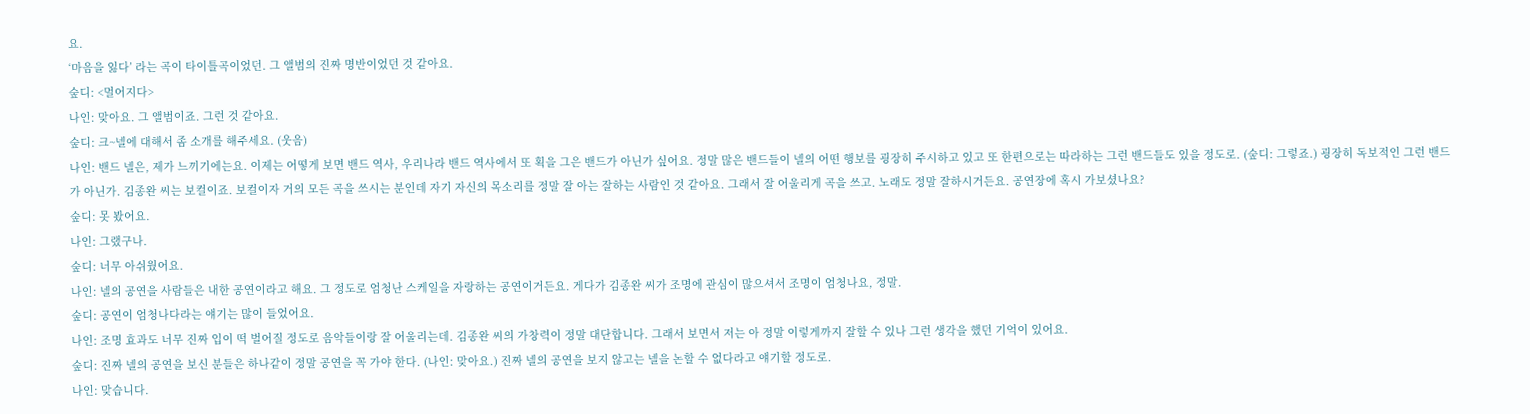요.
‘마음을 잃다’ 라는 곡이 타이틀곡이었던. 그 앨범의 진짜 명반이었던 것 같아요.
숲디: <멀어지다>
나인: 맞아요. 그 앨범이죠. 그런 것 같아요.
숲디: 크~넬에 대해서 좀 소개를 해주세요. (웃음)
나인: 밴드 넬은, 제가 느끼기에는요. 이제는 어떻게 보면 밴드 역사, 우리나라 밴드 역사에서 또 획을 그은 밴드가 아닌가 싶어요. 정말 많은 밴드들이 넬의 어떤 행보를 굉장히 주시하고 있고 또 한편으로는 따라하는 그런 밴드들도 있을 정도로. (숲디: 그렇죠.) 굉장히 독보적인 그런 밴드가 아닌가. 김종완 씨는 보컬이죠. 보컬이자 거의 모든 곡을 쓰시는 분인데 자기 자신의 목소리를 정말 잘 아는 잘하는 사람인 것 같아요. 그래서 잘 어울리게 곡을 쓰고. 노래도 정말 잘하시거든요. 공연장에 혹시 가보셨나요?
숲디: 못 봤어요.
나인: 그랬구나.
숲디: 너무 아쉬웠어요.
나인: 넬의 공연을 사람들은 내한 공연이라고 해요. 그 정도로 엄청난 스케일을 자랑하는 공연이거든요. 게다가 김종완 씨가 조명에 관심이 많으셔서 조명이 엄청나요, 정말.
숲디: 공연이 엄청나다라는 얘기는 많이 들었어요.
나인: 조명 효과도 너무 진짜 입이 떡 벌어질 정도로 음악들이랑 잘 어울리는데. 김종완 씨의 가창력이 정말 대단합니다. 그래서 보면서 저는 아 정말 이렇게까지 잘할 수 있나 그런 생각을 했던 기억이 있어요.
숲디: 진짜 넬의 공연을 보신 분들은 하나같이 정말 공연을 꼭 가야 한다. (나인: 맞아요.) 진짜 넬의 공연을 보지 않고는 넬을 논할 수 없다라고 얘기할 정도로.
나인: 맞습니다.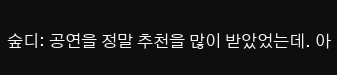숲디: 공연을 정말 추천을 많이 받았었는데. 아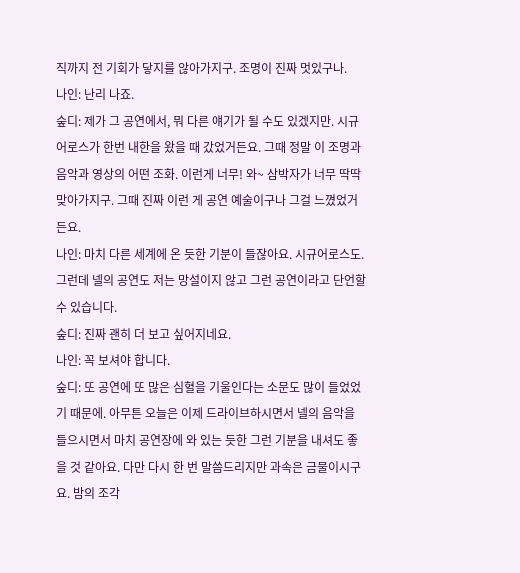직까지 전 기회가 닿지를 않아가지구. 조명이 진짜 멋있구나.
나인: 난리 나죠.
숲디: 제가 그 공연에서, 뭐 다른 얘기가 될 수도 있겠지만. 시규어로스가 한번 내한을 왔을 때 갔었거든요. 그때 정말 이 조명과 음악과 영상의 어떤 조화. 이런게 너무! 와~ 삼박자가 너무 딱딱 맞아가지구. 그때 진짜 이런 게 공연 예술이구나 그걸 느꼈었거든요.
나인: 마치 다른 세계에 온 듯한 기분이 들잖아요. 시규어로스도. 그런데 넬의 공연도 저는 망설이지 않고 그런 공연이라고 단언할 수 있습니다.
숲디: 진짜 괜히 더 보고 싶어지네요.
나인: 꼭 보셔야 합니다.
숲디: 또 공연에 또 많은 심혈을 기울인다는 소문도 많이 들었었기 때문에. 아무튼 오늘은 이제 드라이브하시면서 넬의 음악을 들으시면서 마치 공연장에 와 있는 듯한 그런 기분을 내셔도 좋을 것 같아요. 다만 다시 한 번 말씀드리지만 과속은 금물이시구요. 밤의 조각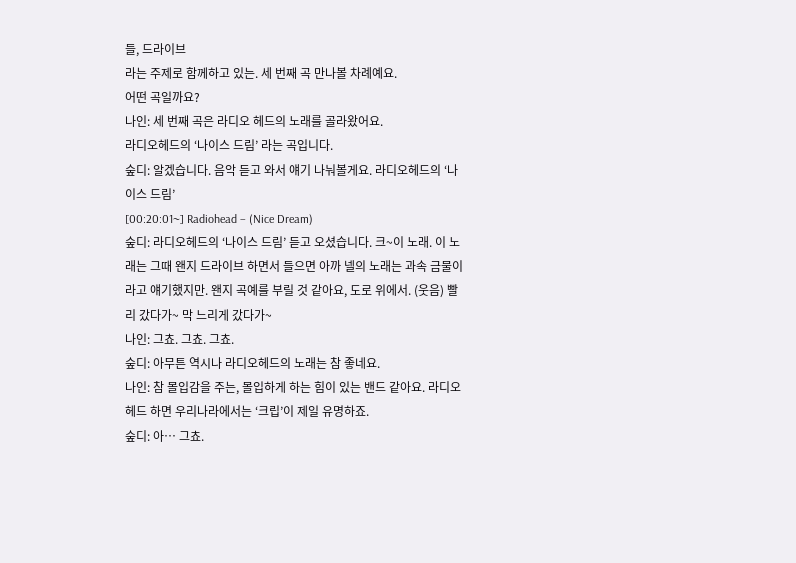들, 드라이브
라는 주제로 함께하고 있는. 세 번째 곡 만나볼 차례예요.
어떤 곡일까요?
나인: 세 번째 곡은 라디오 헤드의 노래를 골라왔어요.
라디오헤드의 ‘나이스 드림’ 라는 곡입니다.
숲디: 알겠습니다. 음악 듣고 와서 얘기 나눠볼게요. 라디오헤드의 ‘나이스 드림’
[00:20:01~] Radiohead – (Nice Dream)
숲디: 라디오헤드의 ‘나이스 드림’ 듣고 오셨습니다. 크~이 노래. 이 노래는 그때 왠지 드라이브 하면서 들으면 아까 넬의 노래는 과속 금물이라고 얘기했지만. 왠지 곡예를 부릴 것 같아요, 도로 위에서. (웃음) 빨리 갔다가~ 막 느리게 갔다가~
나인: 그쵸. 그쵸. 그쵸.
숲디: 아무튼 역시나 라디오헤드의 노래는 참 좋네요.
나인: 참 몰입감을 주는, 몰입하게 하는 힘이 있는 밴드 같아요. 라디오헤드 하면 우리나라에서는 ‘크립’이 제일 유명하죠.
숲디: 아… 그쵸.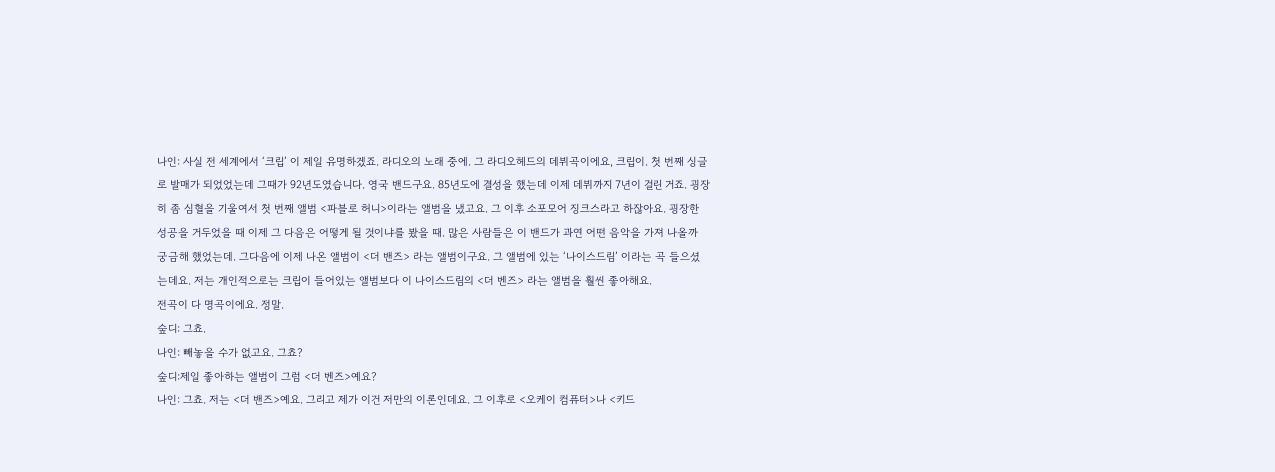나인: 사실 전 세계에서 ‘크립’ 이 제일 유명하겠죠. 라디오의 노래 중에. 그 라디오헤드의 데뷔곡이에요, 크립이. 첫 번째 싱글로 발매가 되었었는데 그때가 92년도였습니다. 영국 밴드구요. 85년도에 결성을 했는데 이제 데뷔까지 7년이 걸린 거죠. 굉장히 좀 심혈을 기울여서 첫 번째 앨범 <파블로 허니>이라는 앨범을 냈고요. 그 이후 소포모어 징크스라고 하잖아요. 굉장한 성공을 거두었을 때 이제 그 다음은 어떻게 될 것이냐를 봤을 때. 많은 사람들은 이 밴드가 과연 어떤 음악을 가져 나올까 궁금해 했었는데. 그다음에 이제 나온 앨범이 <더 밴즈> 라는 앨범이구요. 그 앨범에 있는 ‘나이스드림’ 이라는 곡 들으셨는데요. 저는 개인적으로는 크립이 들어있는 앨범보다 이 나이스드림의 <더 벤즈> 라는 앨범을 훨씬 좋아해요.
전곡이 다 명곡이에요. 정말.
숲디: 그쵸.
나인: 빼놓을 수가 없고요. 그쵸?
숲디:제일 좋아하는 앨범이 그럼 <더 벤즈>예요?
나인: 그쵸. 저는 <더 밴즈>예요. 그리고 제가 이건 저만의 이론인데요. 그 이후로 <오케이 컴퓨터>나 <키드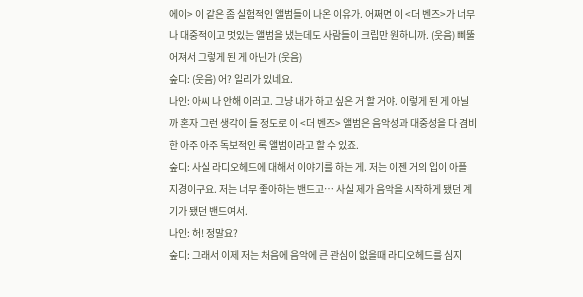에이> 이 같은 좀 실험적인 앨범들이 나온 이유가. 어쩌면 이 <더 벤즈>가 너무나 대중적이고 멋있는 앨범을 냈는데도 사람들이 크립만 원하니까. (웃음) 삐뚤어져서 그렇게 된 게 아닌가 (웃음)
숲디: (웃음) 어? 일리가 있네요.
나인: 아씨 나 안해 이러고. 그냥 내가 하고 싶은 거 할 거야. 이렇게 된 게 아닐까 혼자 그런 생각이 들 정도로 이 <더 벤즈> 앨범은 음악성과 대중성을 다 겸비한 아주 아주 독보적인 록 앨범이라고 할 수 있죠.
숲디: 사실 라디오헤드에 대해서 이야기를 하는 게. 저는 이젠 거의 입이 아플 지경이구요. 저는 너무 좋아하는 밴드고… 사실 제가 음악을 시작하게 됐던 계기가 됐던 밴드여서.
나인: 허! 정말요?
숲디: 그래서 이제 저는 처음에 음악에 큰 관심이 없을때 라디오헤드를 심지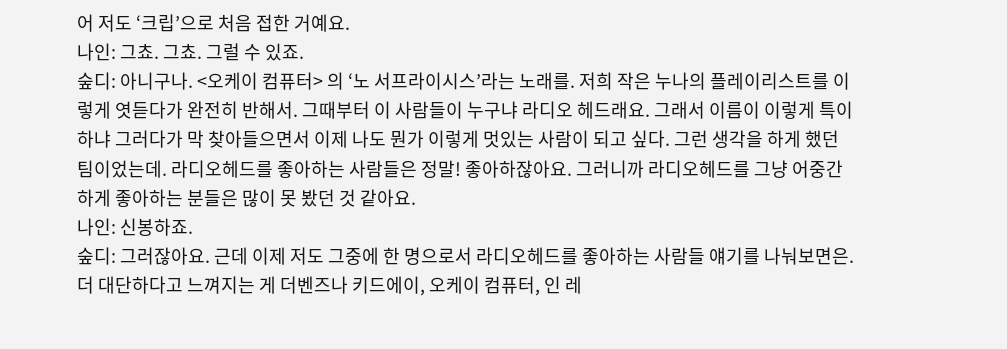어 저도 ‘크립’으로 처음 접한 거예요.
나인: 그쵸. 그쵸. 그럴 수 있죠.
숲디: 아니구나. <오케이 컴퓨터> 의 ‘노 서프라이시스’라는 노래를. 저희 작은 누나의 플레이리스트를 이렇게 엿듣다가 완전히 반해서. 그때부터 이 사람들이 누구냐 라디오 헤드래요. 그래서 이름이 이렇게 특이하냐 그러다가 막 찾아들으면서 이제 나도 뭔가 이렇게 멋있는 사람이 되고 싶다. 그런 생각을 하게 했던 팀이었는데. 라디오헤드를 좋아하는 사람들은 정말! 좋아하잖아요. 그러니까 라디오헤드를 그냥 어중간하게 좋아하는 분들은 많이 못 봤던 것 같아요.
나인: 신봉하죠.
숲디: 그러잖아요. 근데 이제 저도 그중에 한 명으로서 라디오헤드를 좋아하는 사람들 얘기를 나눠보면은. 더 대단하다고 느껴지는 게 더벤즈나 키드에이, 오케이 컴퓨터, 인 레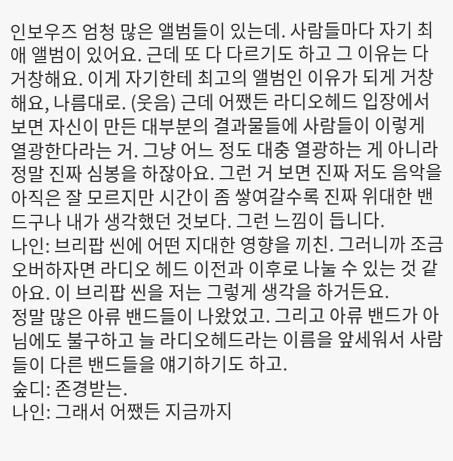인보우즈 엄청 많은 앨범들이 있는데. 사람들마다 자기 최애 앨범이 있어요. 근데 또 다 다르기도 하고 그 이유는 다 거창해요. 이게 자기한테 최고의 앨범인 이유가 되게 거창해요, 나름대로. (웃음) 근데 어쨌든 라디오헤드 입장에서 보면 자신이 만든 대부분의 결과물들에 사람들이 이렇게 열광한다라는 거. 그냥 어느 정도 대충 열광하는 게 아니라 정말 진짜 심봉을 하잖아요. 그런 거 보면 진짜 저도 음악을 아직은 잘 모르지만 시간이 좀 쌓여갈수록 진짜 위대한 밴드구나 내가 생각했던 것보다. 그런 느낌이 듭니다.
나인: 브리팝 씬에 어떤 지대한 영향을 끼친. 그러니까 조금 오버하자면 라디오 헤드 이전과 이후로 나눌 수 있는 것 같아요. 이 브리팝 씬을 저는 그렇게 생각을 하거든요.
정말 많은 아류 밴드들이 나왔었고. 그리고 아류 밴드가 아님에도 불구하고 늘 라디오헤드라는 이름을 앞세워서 사람들이 다른 밴드들을 얘기하기도 하고.
숲디: 존경받는.
나인: 그래서 어쨌든 지금까지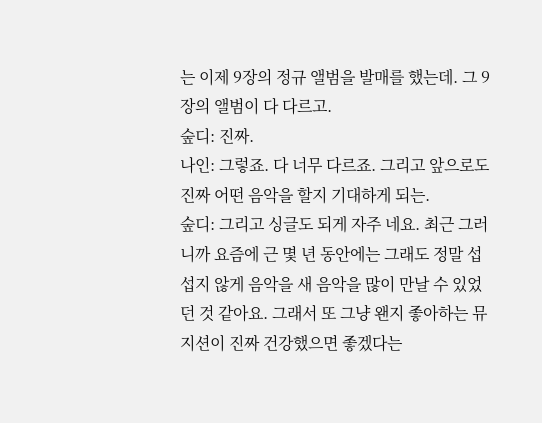는 이제 9장의 정규 앨범을 발매를 했는데. 그 9장의 앨범이 다 다르고.
숲디: 진짜.
나인: 그렇죠. 다 너무 다르죠. 그리고 앞으로도 진짜 어떤 음악을 할지 기대하게 되는.
숲디: 그리고 싱글도 되게 자주 네요. 최근 그러니까 요즘에 근 몇 년 동안에는 그래도 정말 섭섭지 않게 음악을 새 음악을 많이 만날 수 있었던 것 같아요. 그래서 또 그냥 왠지 좋아하는 뮤지션이 진짜 건강했으면 좋겠다는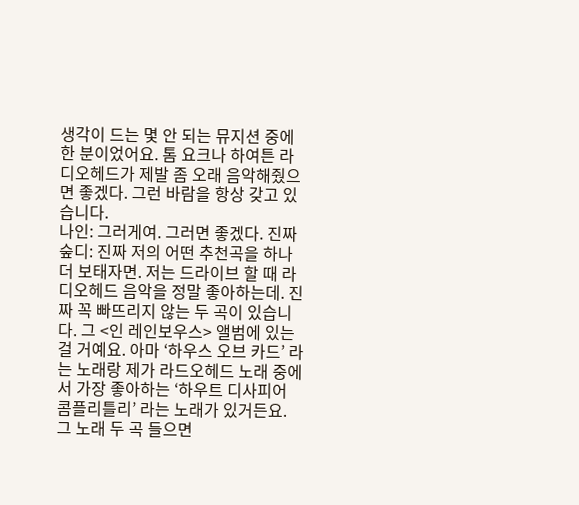생각이 드는 몇 안 되는 뮤지션 중에 한 분이었어요. 톰 요크나 하여튼 라디오헤드가 제발 좀 오래 음악해줬으면 좋겠다. 그런 바람을 항상 갖고 있습니다.
나인: 그러게여. 그러면 좋겠다. 진짜
숲디: 진짜 저의 어떤 추천곡을 하나 더 보태자면. 저는 드라이브 할 때 라디오헤드 음악을 정말 좋아하는데. 진짜 꼭 빠뜨리지 않는 두 곡이 있습니다. 그 <인 레인보우스> 앨범에 있는 걸 거예요. 아마 ‘하우스 오브 카드’ 라는 노래랑 제가 라드오헤드 노래 중에서 가장 좋아하는 ‘하우트 디사피어 콤플리틀리’ 라는 노래가 있거든요. 그 노래 두 곡 들으면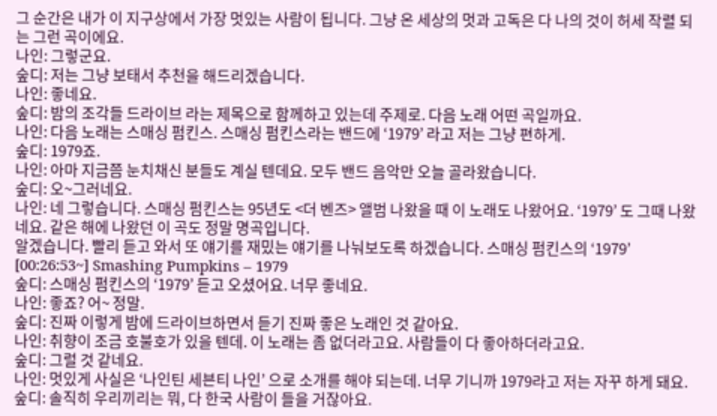그 순간은 내가 이 지구상에서 가장 멋있는 사람이 됩니다. 그냥 온 세상의 멋과 고독은 다 나의 것이 허세 작렬 되는 그런 곡이에요.
나인: 그렇군요.
숲디: 저는 그냥 보태서 추천을 해드리겠습니다.
나인: 좋네요.
숲디: 밤의 조각들 드라이브 라는 제목으로 함께하고 있는데 주제로. 다음 노래 어떤 곡일까요.
나인: 다음 노래는 스매싱 펌킨스. 스매싱 펌킨스라는 밴드에 ‘1979’ 라고 저는 그냥 편하게.
숲디: 1979죠.
나인: 아마 지금쯤 눈치채신 분들도 계실 텐데요. 모두 밴드 음악만 오늘 골라왔습니다.
숲디: 오~그러네요.
나인: 네 그렇습니다. 스매싱 펌킨스는 95년도 <더 벤즈> 앨범 나왔을 때 이 노래도 나왔어요. ‘1979’ 도 그때 나왔네요. 같은 해에 나왔던 이 곡도 정말 명곡입니다.
알겠습니다. 빨리 듣고 와서 또 얘기를 재밌는 얘기를 나눠보도록 하겠습니다. 스매싱 펌킨스의 ‘1979’
[00:26:53~] Smashing Pumpkins – 1979
숲디: 스매싱 펌킨스의 ‘1979’ 듣고 오셨어요. 너무 좋네요.
나인: 좋죠? 어~ 정말.
숲디: 진짜 이렇게 밤에 드라이브하면서 듣기 진짜 좋은 노래인 것 같아요.
나인: 취향이 조금 호불호가 있을 텐데. 이 노래는 좀 없더라고요. 사람들이 다 좋아하더라고요.
숲디: 그럴 것 같네요.
나인: 멋있게 사실은 ‘나인틴 세븐티 나인’ 으로 소개를 해야 되는데. 너무 기니까 1979라고 저는 자꾸 하게 돼요.
숲디: 솔직히 우리끼리는 뭐, 다 한국 사람이 들을 거잖아요.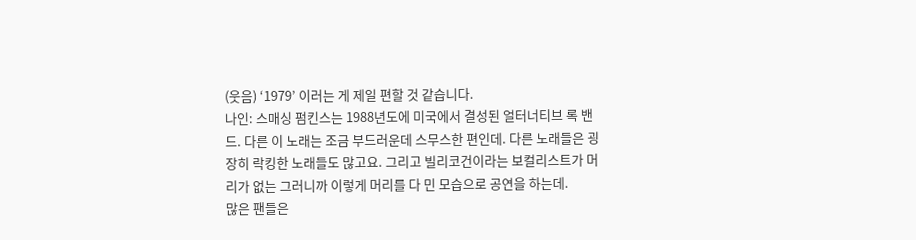(웃음) ‘1979’ 이러는 게 제일 편할 것 같습니다.
나인: 스매싱 펌킨스는 1988년도에 미국에서 결성된 얼터너티브 록 밴드. 다른 이 노래는 조금 부드러운데 스무스한 편인데. 다른 노래들은 굉장히 락킹한 노래들도 많고요. 그리고 빌리코건이라는 보컬리스트가 머리가 없는 그러니까 이렇게 머리를 다 민 모습으로 공연을 하는데.
많은 팬들은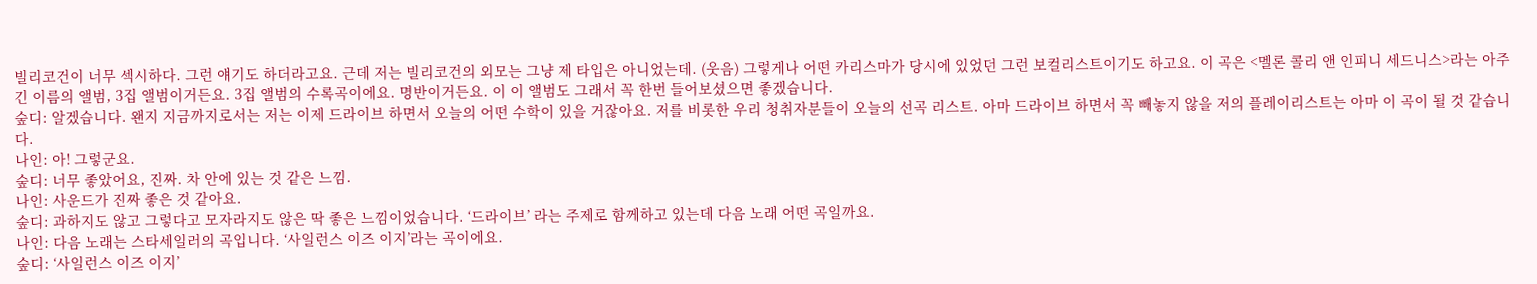빌리코건이 너무 섹시하다. 그런 얘기도 하더라고요. 근데 저는 빌리코건의 외모는 그냥 제 타입은 아니었는데. (웃음) 그렇게나 어떤 카리스마가 당시에 있었던 그런 보컬리스트이기도 하고요. 이 곡은 <멜론 콜리 앤 인피니 세드니스>라는 아주 긴 이름의 앨범, 3집 앨범이거든요. 3집 앨범의 수록곡이에요. 명반이거든요. 이 이 앨범도 그래서 꼭 한번 들어보셨으면 좋겠습니다.
숲디: 알겠습니다. 왠지 지금까지로서는 저는 이제 드라이브 하면서 오늘의 어떤 수학이 있을 거잖아요. 저를 비롯한 우리 청취자분들이 오늘의 선곡 리스트. 아마 드라이브 하면서 꼭 빼놓지 않을 저의 플레이리스트는 아마 이 곡이 될 것 같습니다.
나인: 아! 그렇군요.
숲디: 너무 좋았어요, 진짜. 차 안에 있는 것 같은 느낌.
나인: 사운드가 진짜 좋은 것 같아요.
숲디: 과하지도 않고 그렇다고 모자라지도 않은 딱 좋은 느낌이었습니다. ‘드라이브’ 라는 주제로 함께하고 있는데 다음 노래 어떤 곡일까요.
나인: 다음 노래는 스타세일러의 곡입니다. ‘사일런스 이즈 이지’라는 곡이에요.
숲디: ‘사일런스 이즈 이지’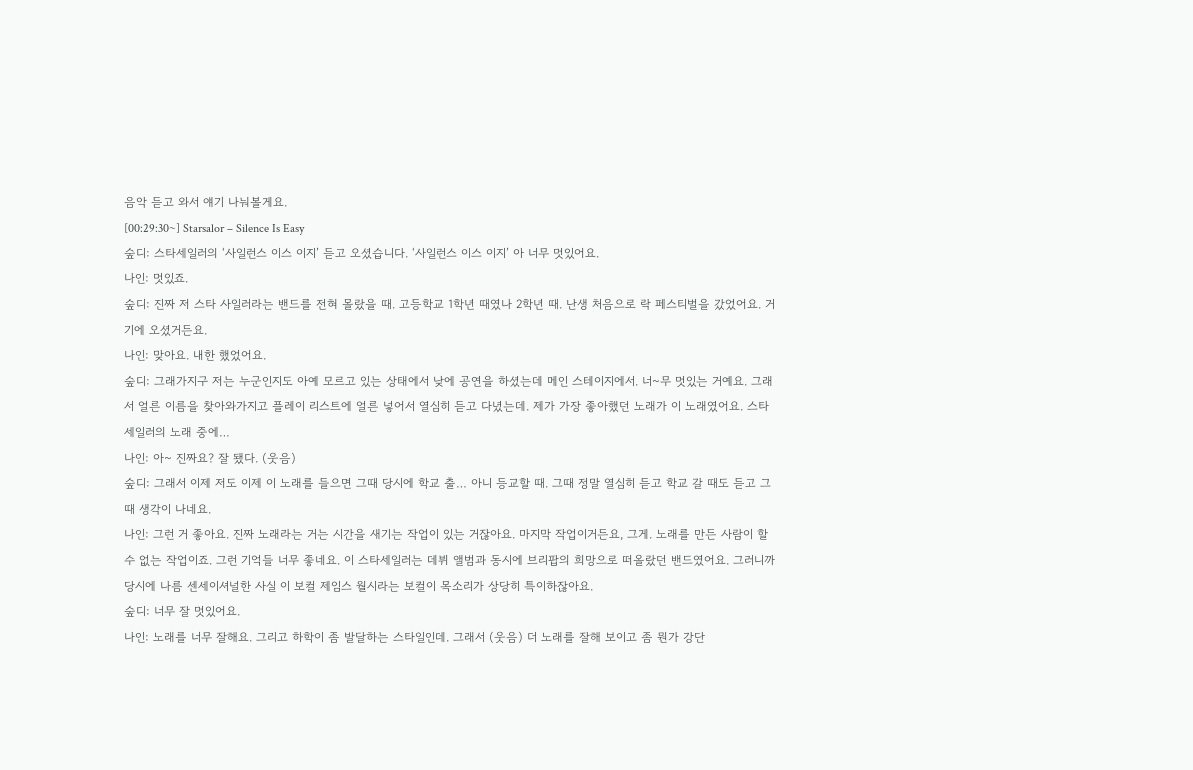음악 듣고 와서 얘기 나눠볼게요.
[00:29:30~] Starsalor – Silence Is Easy
숲디: 스타세일러의 ‘사일런스 이스 이지’ 듣고 오셨습니다. ‘사일런스 이스 이지’ 아 너무 멋있어요.
나인: 멋있죠.
숲디: 진짜 저 스타 사일러라는 밴드를 전혀 몰랐을 때. 고등학교 1학년 때였나 2학년 때. 난생 처음으로 락 페스티벌을 갔었어요. 거기에 오셨거든요.
나인: 맞아요. 내한 했었어요.
숲디: 그래가지구 저는 누군인지도 아예 모르고 있는 상태에서 낮에 공연을 하셨는데 메인 스테이지에서. 너~무 멋있는 거예요. 그래서 얼른 이름을 찾아와가지고 플레이 리스트에 얼른 넣어서 열심히 듣고 다녔는데. 제가 가장 좋아했던 노래가 이 노래였어요. 스타세일러의 노래 중에…
나인: 아~ 진짜요? 잘 됐다. (웃음)
숲디: 그래서 이제 저도 이제 이 노래를 들으면 그때 당시에 학교 출… 아니 등교할 때. 그때 정말 열심히 듣고 학교 갈 때도 듣고 그때 생각이 나네요.
나인: 그런 거 좋아요. 진짜 노래라는 거는 시간을 새기는 작업이 있는 거잖아요. 마지막 작업이거든요, 그게. 노래를 만든 사람이 할 수 없는 작업이죠. 그런 기억들 너무 좋네요. 이 스타세일러는 데뷔 앨범과 동시에 브리팝의 희망으로 떠올랐던 밴드였어요. 그러니까 당시에 나름 센세이셔널한 사실 이 보컬 제임스 월시라는 보컬이 목소리가 상당히 특이하잖아요.
숲디: 너무 잘 멋있어요.
나인: 노래를 너무 잘해요. 그리고 하학이 좀 발달하는 스타일인데. 그래서 (웃음) 더 노래를 잘해 보이고 좀 뭔가 강단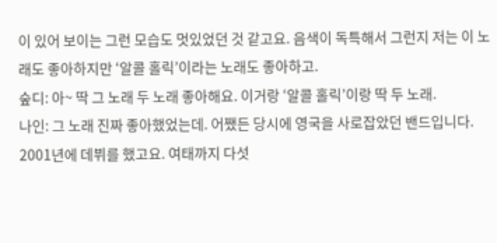이 있어 보이는 그런 모습도 멋있었던 것 같고요. 음색이 독특해서 그런지 저는 이 노래도 좋아하지만 ‘알콜 홀릭’이라는 노래도 좋아하고.
숲디: 아~ 딱 그 노래 두 노래 좋아해요. 이거랑 ‘알콜 홀릭’이랑 딱 두 노래.
나인: 그 노래 진짜 좋아했었는데. 어쨌든 당시에 영국을 사로잡았던 밴드입니다. 2001년에 데뷔를 했고요. 여태까지 다섯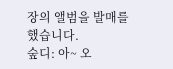장의 앨범을 발매를 했습니다.
숲디: 아~ 오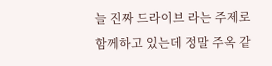늘 진짜 드라이브 라는 주제로 함께하고 있는데 정말 주옥 같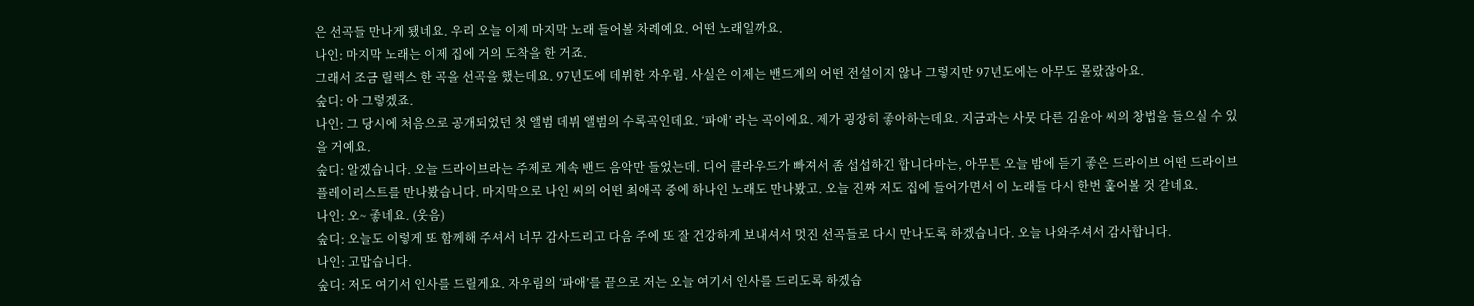은 선곡들 만나게 됐네요. 우리 오늘 이제 마지막 노래 들어볼 차례예요. 어떤 노래일까요.
나인: 마지막 노래는 이제 집에 거의 도착을 한 거죠.
그래서 조금 릴렉스 한 곡을 선곡을 했는데요. 97년도에 데뷔한 자우림. 사실은 이제는 밴드계의 어떤 전설이지 않나 그렇지만 97년도에는 아무도 몰랐잖아요.
숲디: 아 그렇겠죠.
나인: 그 당시에 처음으로 공개되었던 첫 앨범 데뷔 앨범의 수록곡인데요. ‘파애’ 라는 곡이에요. 제가 굉장히 좋아하는데요. 지금과는 사뭇 다른 김윤아 씨의 창법을 들으실 수 있을 거예요.
숲디: 알겠습니다. 오늘 드라이브라는 주제로 계속 밴드 음악만 들었는데. 디어 클라우드가 빠져서 좀 섭섭하긴 합니다마는, 아무튼 오늘 밤에 듣기 좋은 드라이브 어떤 드라이브 플레이리스트를 만나봤습니다. 마지막으로 나인 씨의 어떤 최애곡 중에 하나인 노래도 만나봤고. 오늘 진짜 저도 집에 들어가면서 이 노래들 다시 한번 훑어볼 것 같네요.
나인: 오~ 좋네요. (웃음)
숲디: 오늘도 이렇게 또 함께해 주셔서 너무 감사드리고 다음 주에 또 잘 건강하게 보내셔서 멋진 선곡들로 다시 만나도록 하겠습니다. 오늘 나와주셔서 감사합니다.
나인: 고맙습니다.
숲디: 저도 여기서 인사를 드릴게요. 자우림의 ‘파애’를 끝으로 저는 오늘 여기서 인사를 드리도록 하겠습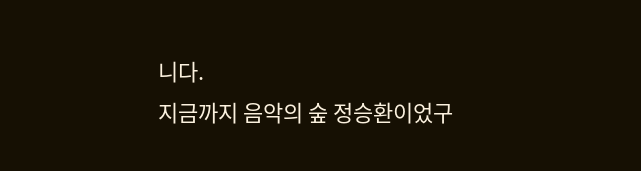니다.
지금까지 음악의 숲 정승환이었구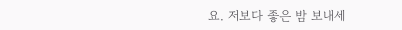요. 저보다 좋은 밤 보내세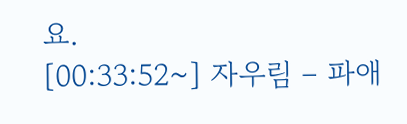요.
[00:33:52~] 자우림 – 파애